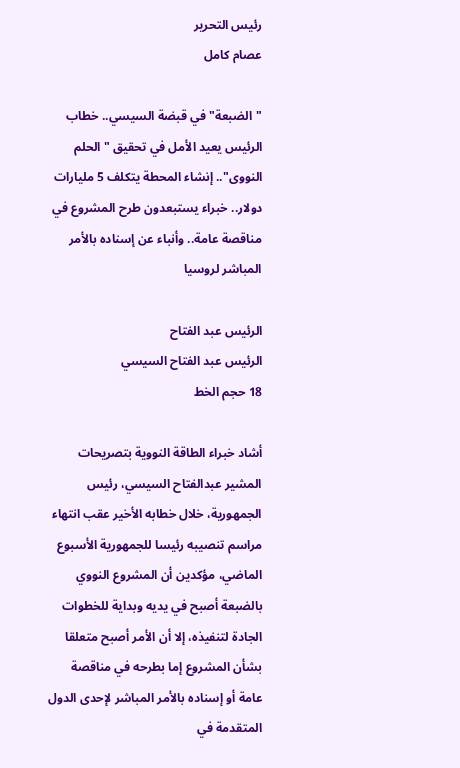رئيس التحرير
عصام كامل

"الضبعة" في قبضة السيسي.. خطاب الرئيس يعيد الأمل في تحقيق "الحلم النووى".. إنشاء المحطة يتكلف 5 مليارات دولار.. خبراء يستبعدون طرح المشروع في مناقصة عامة.. وأنباء عن إسناده بالأمر المباشر لروسيا

الرئيس عبد الفتاح
الرئيس عبد الفتاح السيسي
18 حجم الخط

أشاد خبراء الطاقة النووية بتصريحات المشير عبدالفتاح السيسي، رئيس الجمهورية، خلال خطابه الأخير عقب انتهاء مراسم تنصيبه رئيسا للجمهورية الأسبوع الماضي، مؤكدين أن المشروع النووي بالضبعة أصبح في يديه وبداية للخطوات الجادة لتنفيذه، إلا أن الأمر أصبح متعلقا بشأن المشروع إما بطرحه في مناقصة عامة أو إسناده بالأمر المباشر لإحدى الدول المتقدمة في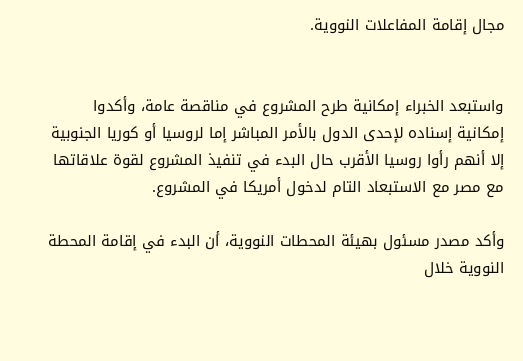مجال إقامة المفاعلات النووية.


واستبعد الخبراء إمكانية طرح المشروع في مناقصة عامة، وأكدوا إمكانية إسناده لإحدى الدول بالأمر المباشر إما لروسيا أو كوريا الجنوبية إلا أنهم رأوا روسيا الأقرب حال البدء في تنفيذ المشروع لقوة علاقاتها مع مصر مع الاستبعاد التام لدخول أمريكا في المشروع.

وأكد مصدر مسئول بهيئة المحطات النووية، أن البدء في إقامة المحطة النووية خلال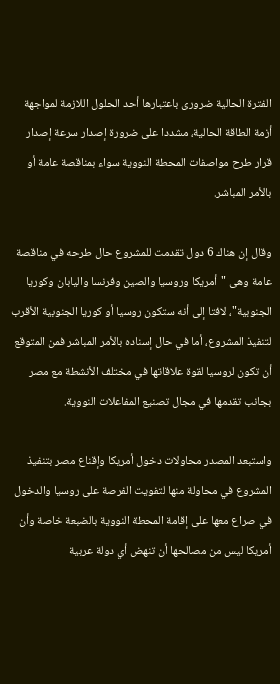الفترة الحالية ضرورى باعتبارها أحد الحلول اللازمة لمواجهة أزمة الطاقة الحالية، مشددا على ضرورة إصدار سرعة إصدار قرار طرح مواصفات المحطة النووية سواء بمناقصة عامة أو بالأمر المباشر.

وقال إن هناك 6 دول تقدمت للمشروع حال طرحه في مناقصة عامة وهى "أمريكا وروسيا والصين وفرنسا واليابان وكوريا الجنوبية"، لافتا إلى أنه ستكون روسيا أو كوريا الجنوبية الأقرب لتنفيذ المشروع، أما في حال إسناده بالأمر المباشر فمن المتوقع أن تكون لروسيا لقوة علاقاتها في مختلف الأنشطة مع مصر بجانب تقدمها في مجال تصنيع المفاعلات النووية.

واستبعد المصدر محاولات دخول أمريكا وإقناع مصر بتنفيذ المشروع في محاولة منها لتفويت الفرصة على روسيا والدخول في صراع معها على إقامة المحطة النووية بالضبعة خاصة وأن أمريكا ليس من مصالحها أن تنهض أي دولة عربية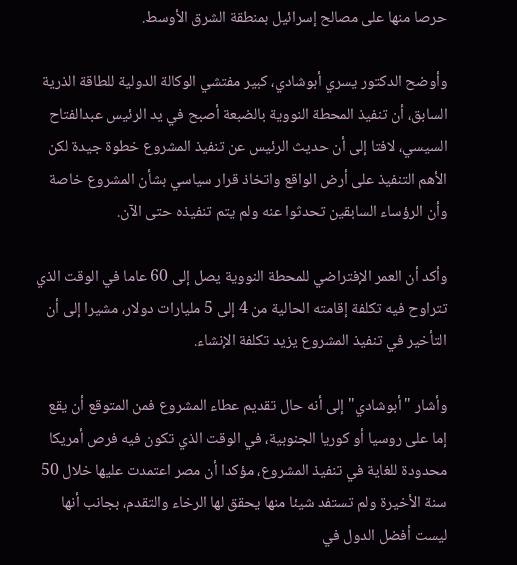حرصا منها على مصالح إسرائيل بمنطقة الشرق الأوسط.

وأوضح الدكتور يسري أبوشادي، كبير مفتشي الوكالة الدولية للطاقة الذرية السابق، أن تنفيذ المحطة النووية بالضبعة أصبح في يد الرئيس عبدالفتاح السيسي، لافتا إلى أن حديث الرئيس عن تنفيذ المشروع خطوة جيدة لكن الأهم التنفيذ على أرض الواقع واتخاذ قرار سياسي بشأن المشروع خاصة وأن الرؤساء السابقين تحدثوا عنه ولم يتم تنفيذه حتى الآن.

وأكد أن العمر الإفتراضي للمحطة النووية يصل إلى 60 عاما في الوقت الذي تتراوح فيه تكلفة إقامته الحالية من 4 إلى 5 مليارات دولار، مشيرا إلى أن التأخير في تنفيذ المشروع يزيد تكلفة الإنشاء.

وأشار "أبوشادي" إلى أنه حال تقديم عطاء المشروع فمن المتوقع أن يقع إما على روسيا أو كوريا الجنوبية، في الوقت الذي تكون فيه فرص أمريكا محدودة للغاية في تنفيذ المشروع، مؤكدا أن مصر اعتمدت عليها خلال 50 سنة الأخيرة ولم تستفد شيئا منها يحقق لها الرخاء والتقدم، بجانب أنها ليست أفضل الدول في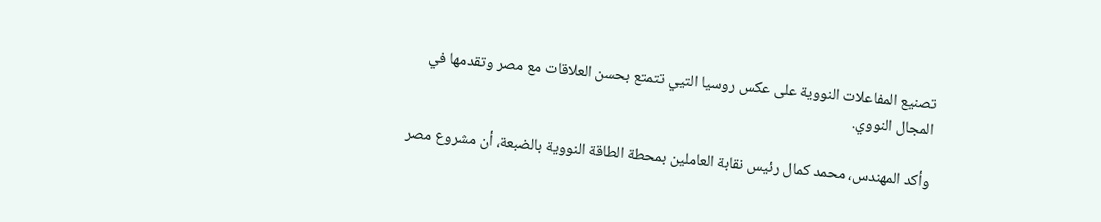تصنيع المفاعلات النووية على عكس روسيا التيي تتمتع بحسن العلاقات مع مصر وتقدمها في المجال النووي.

وأكد المهندس، محمد كمال رئيس نقابة العاملين بمحطة الطاقة النووية بالضبعة، أن مشروع مصر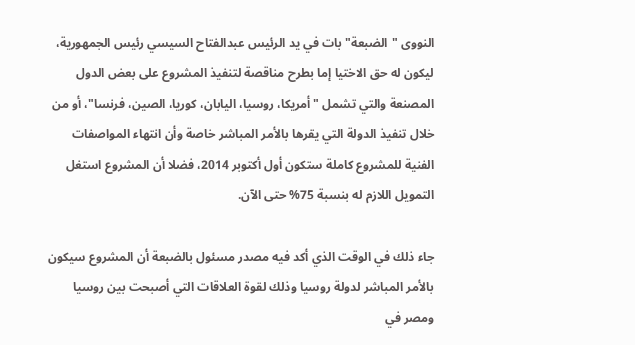النووى "الضبعة" بات في يد الرئيس عبدالفتاح السيسي رئيس الجمهورية، ليكون له حق الاختيا إما بطرح مناقصة لتنفيذ المشروع على بعض الدول المصنعة والتي تشمل "أمريكا، روسيا، اليابان، كوريا، الصين، فرنسا"، أو من خلال تنفيذ الدولة التي يقرها بالأمر المباشر خاصة وأن انتهاء المواصفات الفنية للمشروع كاملة ستكون أول أكتوبر 2014، فضلا أن المشروع استغل التمويل اللازم له بنسبة 75% حتى الآن.

جاء ذلك في الوقت الذي أكد فيه مصدر مسئول بالضبعة أن المشروع سيكون بالأمر المباشر لدولة روسيا وذلك لقوة العلاقات التي أصبحت بين روسيا ومصر في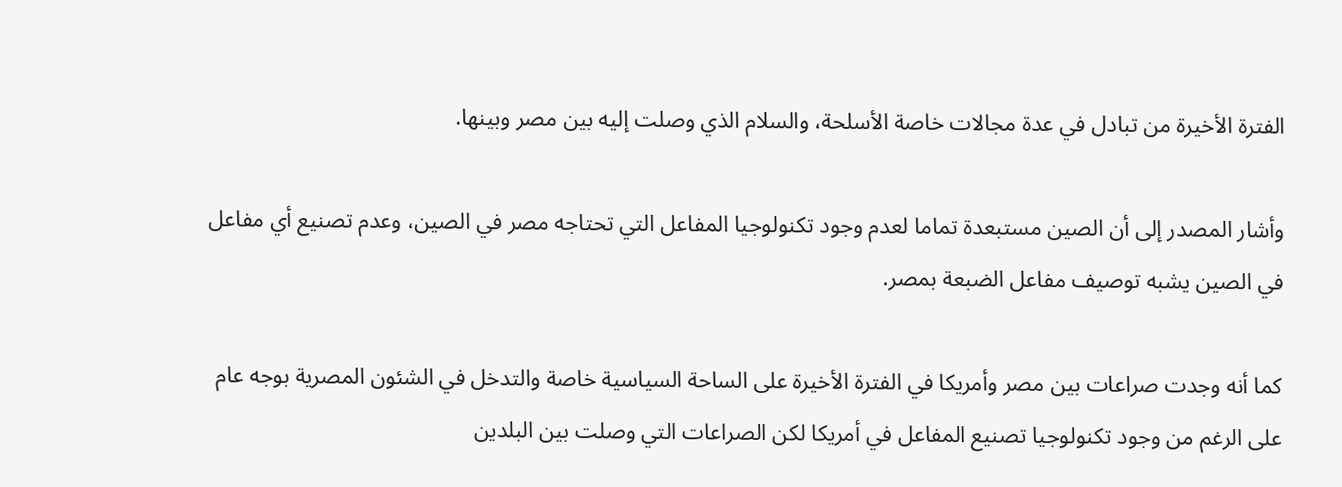الفترة الأخيرة من تبادل في عدة مجالات خاصة الأسلحة، والسلام الذي وصلت إليه بين مصر وبينها.

وأشار المصدر إلى أن الصين مستبعدة تماما لعدم وجود تكنولوجيا المفاعل التي تحتاجه مصر في الصين، وعدم تصنيع أي مفاعل في الصين يشبه توصيف مفاعل الضبعة بمصر.

كما أنه وجدت صراعات بين مصر وأمريكا في الفترة الأخيرة على الساحة السياسية خاصة والتدخل في الشئون المصرية بوجه عام على الرغم من وجود تكنولوجيا تصنيع المفاعل في أمريكا لكن الصراعات التي وصلت بين البلدين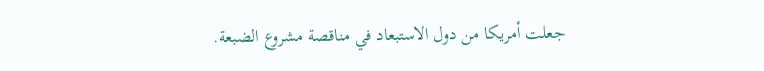جعلت أمريكا من دول الاستبعاد في مناقصة مشروع الضبعة.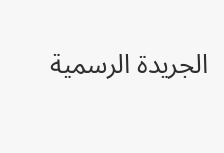الجريدة الرسمية